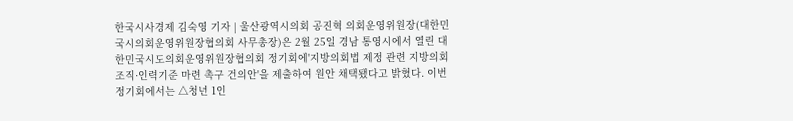한국시사경제 김숙영 기자 | 울산광역시의회 공진혁 의회운영위원장(대한민국시의회운영위원장협의회 사무총장)은 2월 25일 경남 통영시에서 열린 대한민국시도의회운영위원장협의회 정기회에'지방의회법 제정 관련 지방의회 조직·인력기준 마련 촉구 건의안'을 제출하여 원안 채택됐다고 밝혔다. 이번 정기회에서는 △청년 1인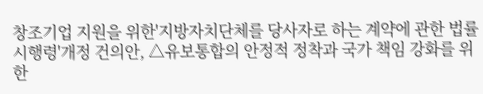창조기업 지원을 위한'지방자치단체를 당사자로 하는 계약에 관한 법률 시행령'개정 건의안, △유보통합의 안정적 정착과 국가 책임 강화를 위한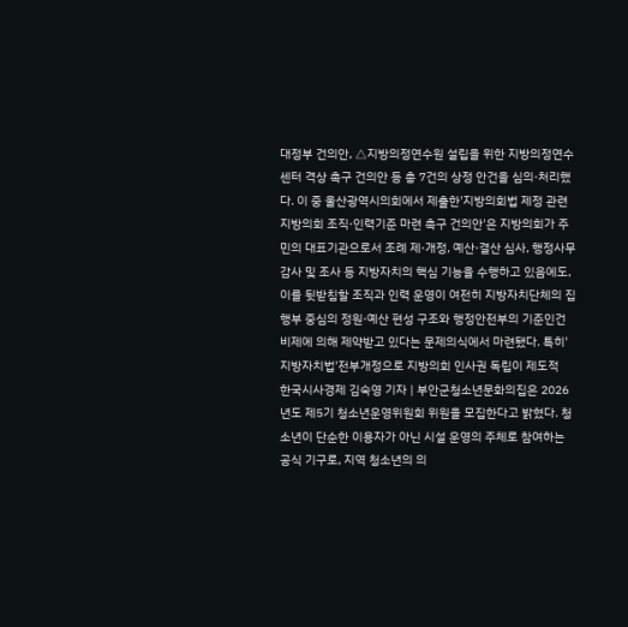대정부 건의안, △지방의정연수원 설립을 위한 지방의정연수센터 격상 촉구 건의안 등 총 7건의 상정 안건을 심의·처리했다. 이 중 울산광역시의회에서 제출한'지방의회법 제정 관련 지방의회 조직·인력기준 마련 촉구 건의안'은 지방의회가 주민의 대표기관으로서 조례 제·개정, 예산·결산 심사, 행정사무감사 및 조사 등 지방자치의 핵심 기능을 수행하고 있음에도, 이를 뒷받침할 조직과 인력 운영이 여전히 지방자치단체의 집행부 중심의 정원·예산 편성 구조와 행정안전부의 기준인건비제에 의해 제약받고 있다는 문제의식에서 마련됐다. 특히'지방자치법'전부개정으로 지방의회 인사권 독립이 제도적
한국시사경제 김숙영 기자 | 부안군청소년문화의집은 2026년도 제5기 청소년운영위원회 위원을 모집한다고 밝혔다. 청소년이 단순한 이용자가 아닌 시설 운영의 주체로 참여하는 공식 기구로, 지역 청소년의 의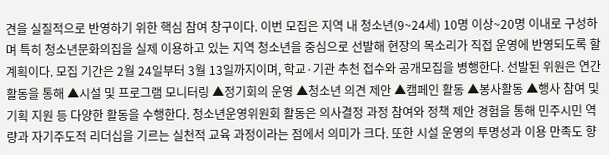견을 실질적으로 반영하기 위한 핵심 참여 창구이다. 이번 모집은 지역 내 청소년(9~24세) 10명 이상~20명 이내로 구성하며 특히 청소년문화의집을 실제 이용하고 있는 지역 청소년을 중심으로 선발해 현장의 목소리가 직접 운영에 반영되도록 할 계획이다. 모집 기간은 2월 24일부터 3월 13일까지이며, 학교·기관 추천 접수와 공개모집을 병행한다. 선발된 위원은 연간 활동을 통해 ▲시설 및 프로그램 모니터링 ▲정기회의 운영 ▲청소년 의견 제안 ▲캠페인 활동 ▲봉사활동 ▲행사 참여 및 기획 지원 등 다양한 활동을 수행한다. 청소년운영위원회 활동은 의사결정 과정 참여와 정책 제안 경험을 통해 민주시민 역량과 자기주도적 리더십을 기르는 실천적 교육 과정이라는 점에서 의미가 크다. 또한 시설 운영의 투명성과 이용 만족도 향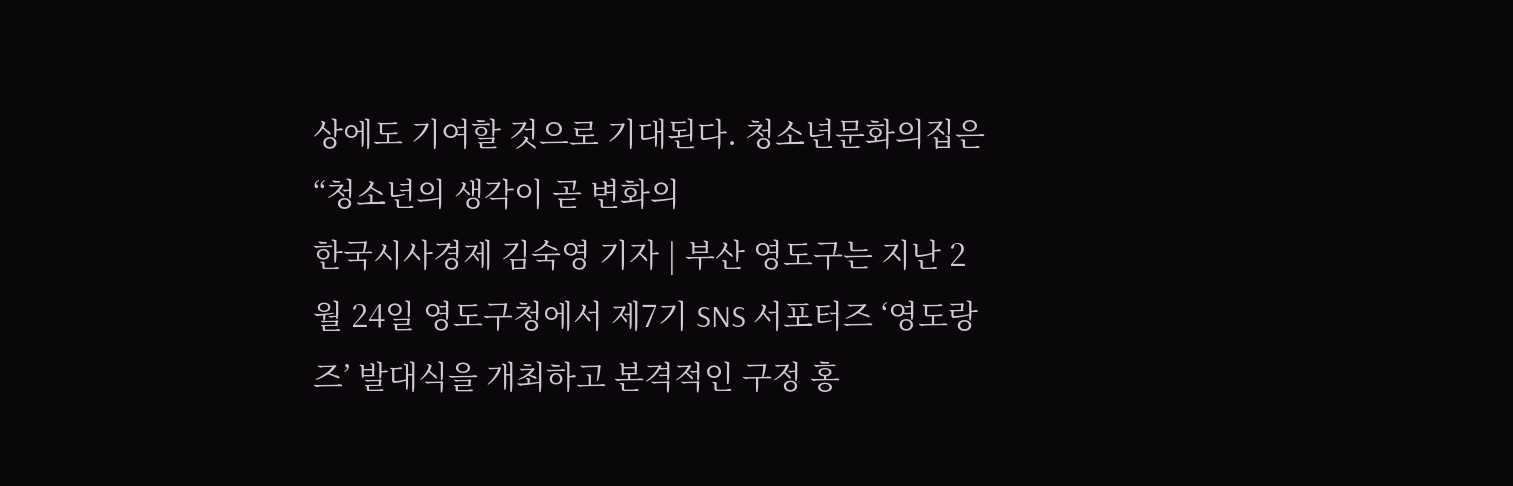상에도 기여할 것으로 기대된다. 청소년문화의집은 “청소년의 생각이 곧 변화의
한국시사경제 김숙영 기자 | 부산 영도구는 지난 2월 24일 영도구청에서 제7기 SNS 서포터즈 ‘영도랑즈’ 발대식을 개최하고 본격적인 구정 홍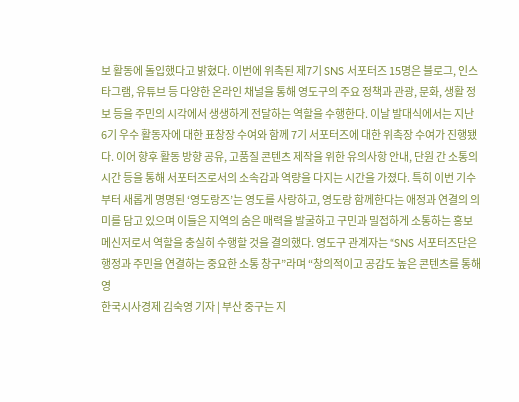보 활동에 돌입했다고 밝혔다. 이번에 위촉된 제7기 SNS 서포터즈 15명은 블로그, 인스타그램, 유튜브 등 다양한 온라인 채널을 통해 영도구의 주요 정책과 관광, 문화, 생활 정보 등을 주민의 시각에서 생생하게 전달하는 역할을 수행한다. 이날 발대식에서는 지난 6기 우수 활동자에 대한 표창장 수여와 함께 7기 서포터즈에 대한 위촉장 수여가 진행됐다. 이어 향후 활동 방향 공유, 고품질 콘텐츠 제작을 위한 유의사항 안내, 단원 간 소통의 시간 등을 통해 서포터즈로서의 소속감과 역량을 다지는 시간을 가졌다. 특히 이번 기수부터 새롭게 명명된 ‘영도랑즈’는 영도를 사랑하고, 영도랑 함께한다는 애정과 연결의 의미를 담고 있으며 이들은 지역의 숨은 매력을 발굴하고 구민과 밀접하게 소통하는 홍보 메신저로서 역할을 충실히 수행할 것을 결의했다. 영도구 관계자는 “SNS 서포터즈단은 행정과 주민을 연결하는 중요한 소통 창구”라며 “창의적이고 공감도 높은 콘텐츠를 통해 영
한국시사경제 김숙영 기자 | 부산 중구는 지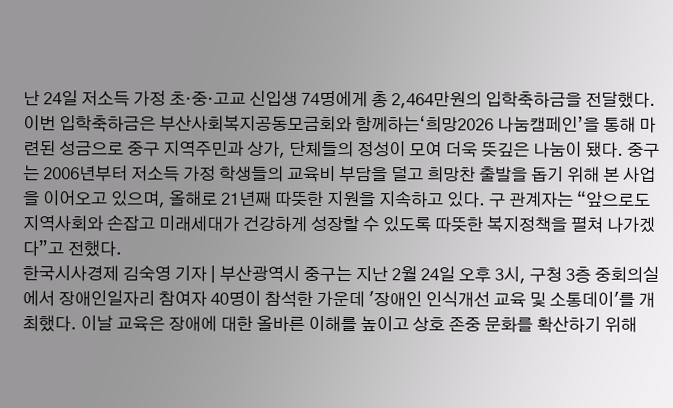난 24일 저소득 가정 초·중·고교 신입생 74명에게 총 2,464만원의 입학축하금을 전달했다. 이번 입학축하금은 부산사회복지공동모금회와 함께하는‘희망2026 나눔캠페인’을 통해 마련된 성금으로 중구 지역주민과 상가, 단체들의 정성이 모여 더욱 뜻깊은 나눔이 됐다. 중구는 2006년부터 저소득 가정 학생들의 교육비 부담을 덜고 희망찬 출발을 돕기 위해 본 사업을 이어오고 있으며, 올해로 21년째 따뜻한 지원을 지속하고 있다. 구 관계자는 “앞으로도 지역사회와 손잡고 미래세대가 건강하게 성장할 수 있도록 따뜻한 복지정책을 펼쳐 나가겠다”고 전했다.
한국시사경제 김숙영 기자 | 부산광역시 중구는 지난 2월 24일 오후 3시, 구청 3층 중회의실에서 장애인일자리 참여자 40명이 참석한 가운데 '장애인 인식개선 교육 및 소통데이'를 개최했다. 이날 교육은 장애에 대한 올바른 이해를 높이고 상호 존중 문화를 확산하기 위해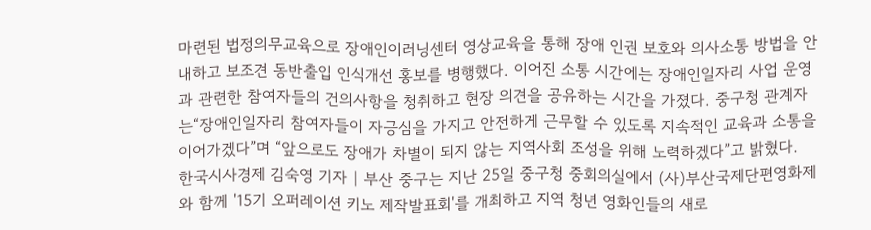마련된 법정의무교육으로 장애인이러닝센터 영상교육을 통해 장애 인권 보호와 의사소통 방법을 안내하고 보조견 동반출입 인식개선 홍보를 병행했다. 이어진 소통 시간에는 장애인일자리 사업 운영과 관련한 참여자들의 건의사항을 청취하고 현장 의견을 공유하는 시간을 가졌다. 중구청 관계자는“장애인일자리 참여자들이 자긍심을 가지고 안전하게 근무할 수 있도록 지속적인 교육과 소통을 이어가겠다”며 “앞으로도 장애가 차별이 되지 않는 지역사회 조성을 위해 노력하겠다”고 밝혔다.
한국시사경제 김숙영 기자 | 부산 중구는 지난 25일 중구청 중회의실에서 (사)부산국제단편영화제와 함께 '15기 오퍼레이션 키노 제작발표회'를 개최하고 지역 청년 영화인들의 새로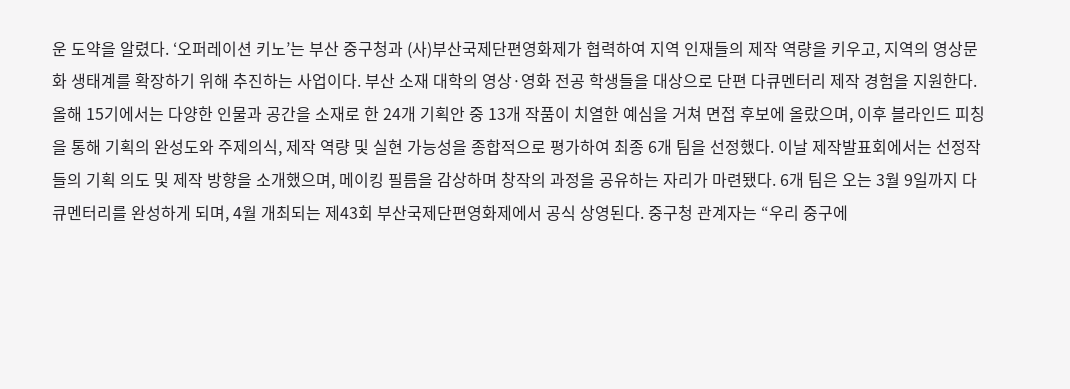운 도약을 알렸다. ‘오퍼레이션 키노’는 부산 중구청과 (사)부산국제단편영화제가 협력하여 지역 인재들의 제작 역량을 키우고, 지역의 영상문화 생태계를 확장하기 위해 추진하는 사업이다. 부산 소재 대학의 영상·영화 전공 학생들을 대상으로 단편 다큐멘터리 제작 경험을 지원한다. 올해 15기에서는 다양한 인물과 공간을 소재로 한 24개 기획안 중 13개 작품이 치열한 예심을 거쳐 면접 후보에 올랐으며, 이후 블라인드 피칭을 통해 기획의 완성도와 주제의식, 제작 역량 및 실현 가능성을 종합적으로 평가하여 최종 6개 팀을 선정했다. 이날 제작발표회에서는 선정작들의 기획 의도 및 제작 방향을 소개했으며, 메이킹 필름을 감상하며 창작의 과정을 공유하는 자리가 마련됐다. 6개 팀은 오는 3월 9일까지 다큐멘터리를 완성하게 되며, 4월 개최되는 제43회 부산국제단편영화제에서 공식 상영된다. 중구청 관계자는 “우리 중구에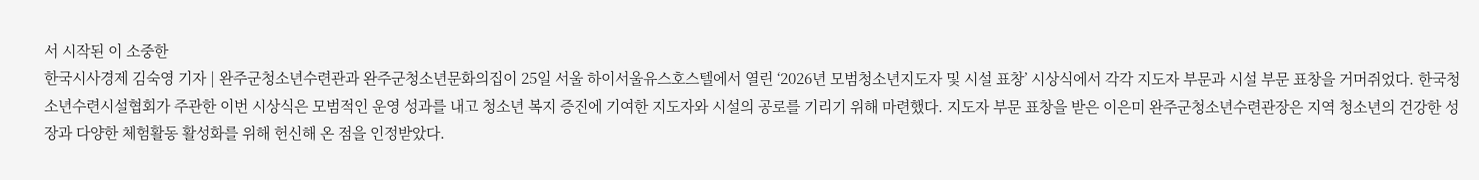서 시작된 이 소중한
한국시사경제 김숙영 기자 | 완주군청소년수련관과 완주군청소년문화의집이 25일 서울 하이서울유스호스텔에서 열린 ‘2026년 모범청소년지도자 및 시설 표창’ 시상식에서 각각 지도자 부문과 시설 부문 표창을 거머쥐었다. 한국청소년수련시설협회가 주관한 이번 시상식은 모범적인 운영 성과를 내고 청소년 복지 증진에 기여한 지도자와 시설의 공로를 기리기 위해 마련했다. 지도자 부문 표창을 받은 이은미 완주군청소년수련관장은 지역 청소년의 건강한 성장과 다양한 체험활동 활성화를 위해 헌신해 온 점을 인정받았다.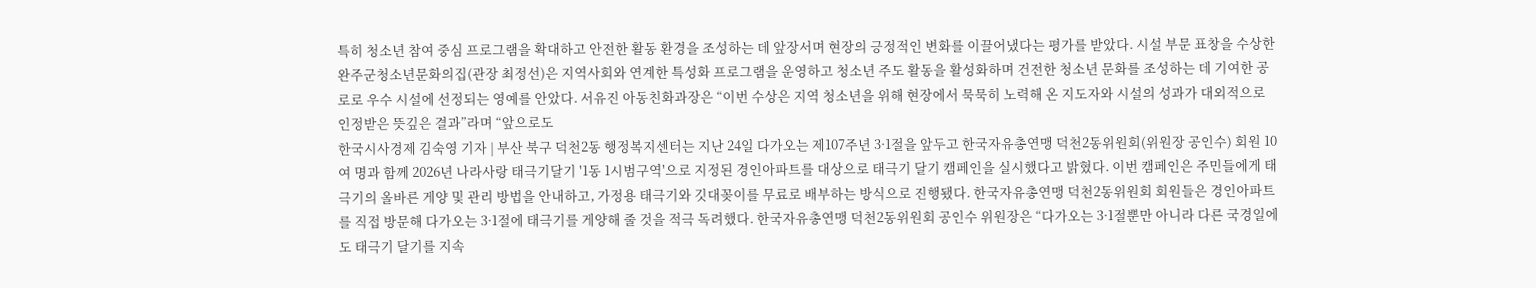특히 청소년 참여 중심 프로그램을 확대하고 안전한 활동 환경을 조성하는 데 앞장서며 현장의 긍정적인 변화를 이끌어냈다는 평가를 받았다. 시설 부문 표창을 수상한 완주군청소년문화의집(관장 최정선)은 지역사회와 연계한 특성화 프로그램을 운영하고 청소년 주도 활동을 활성화하며 건전한 청소년 문화를 조성하는 데 기여한 공로로 우수 시설에 선정되는 영예를 안았다. 서유진 아동친화과장은 “이번 수상은 지역 청소년을 위해 현장에서 묵묵히 노력해 온 지도자와 시설의 성과가 대외적으로 인정받은 뜻깊은 결과”라며 “앞으로도
한국시사경제 김숙영 기자 | 부산 북구 덕천2동 행정복지센터는 지난 24일 다가오는 제107주년 3·1절을 앞두고 한국자유총연맹 덕천2동위원회(위원장 공인수) 회원 10여 명과 함께 2026년 나라사랑 태극기달기 '1동 1시범구역'으로 지정된 경인아파트를 대상으로 태극기 달기 캠페인을 실시했다고 밝혔다. 이번 캠페인은 주민들에게 태극기의 올바른 게양 및 관리 방법을 안내하고, 가정용 태극기와 깃대꽂이를 무료로 배부하는 방식으로 진행됐다. 한국자유총연맹 덕천2동위원회 회원들은 경인아파트를 직접 방문해 다가오는 3·1절에 태극기를 게양해 줄 것을 적극 독려했다. 한국자유총연맹 덕천2동위원회 공인수 위원장은 “다가오는 3·1절뿐만 아니라 다른 국경일에도 태극기 달기를 지속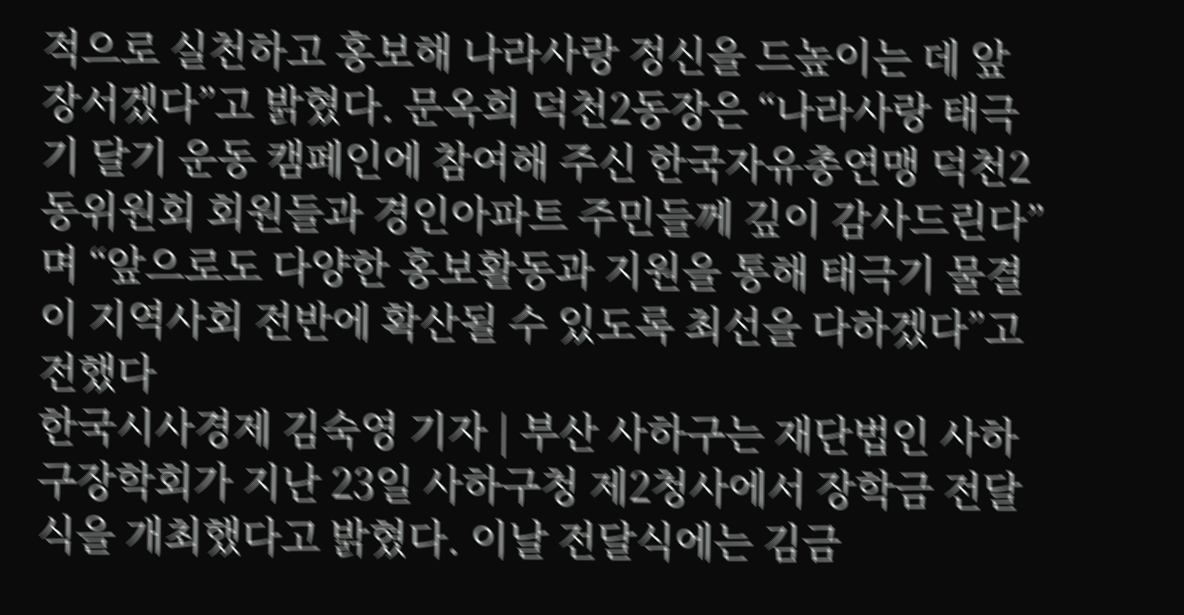적으로 실천하고 홍보해 나라사랑 정신을 드높이는 데 앞장서겠다”고 밝혔다. 문옥희 덕천2동장은 “나라사랑 태극기 달기 운동 캠페인에 참여해 주신 한국자유총연맹 덕천2동위원회 회원들과 경인아파트 주민들께 깊이 감사드린다”며 “앞으로도 다양한 홍보활동과 지원을 통해 태극기 물결이 지역사회 전반에 확산될 수 있도록 최선을 다하겠다”고 전했다
한국시사경제 김숙영 기자 | 부산 사하구는 재단법인 사하구장학회가 지난 23일 사하구청 제2청사에서 장학금 전달식을 개최했다고 밝혔다. 이날 전달식에는 김금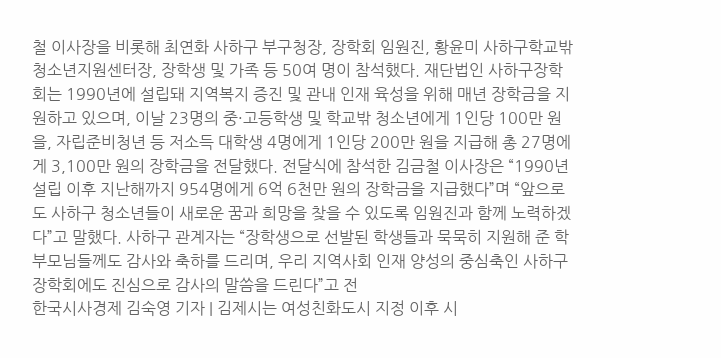철 이사장을 비롯해 최연화 사하구 부구청장, 장학회 임원진, 황윤미 사하구학교밖청소년지원센터장, 장학생 및 가족 등 50여 명이 참석했다. 재단법인 사하구장학회는 1990년에 설립돼 지역복지 증진 및 관내 인재 육성을 위해 매년 장학금을 지원하고 있으며, 이날 23명의 중·고등학생 및 학교밖 청소년에게 1인당 100만 원을, 자립준비청년 등 저소득 대학생 4명에게 1인당 200만 원을 지급해 총 27명에게 3,100만 원의 장학금을 전달했다. 전달식에 참석한 김금철 이사장은 “1990년 설립 이후 지난해까지 954명에게 6억 6천만 원의 장학금을 지급했다”며 “앞으로도 사하구 청소년들이 새로운 꿈과 희망을 찾을 수 있도록 임원진과 함께 노력하겠다”고 말했다. 사하구 관계자는 “장학생으로 선발된 학생들과 묵묵히 지원해 준 학부모님들께도 감사와 축하를 드리며, 우리 지역사회 인재 양성의 중심축인 사하구장학회에도 진심으로 감사의 말씀을 드린다”고 전
한국시사경제 김숙영 기자 | 김제시는 여성친화도시 지정 이후 시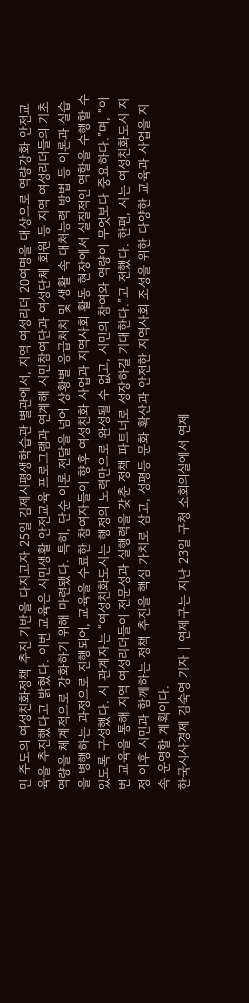민 주도의 여성친화정책 추진 기반을 다지고자 25일 김제시평생학습관 별관에서, 지역 여성리더 20여명을 대상으로 역량강화 안전교육을 추진했다고 밝혔다. 이번 교육은 시민생활 안전교육 프로그램과 연계해 시민참여단과 여성단체 회원 등 지역 여성리더들의 기초역량을 체계적으로 강화하기 위해 마련됐다. 특히, 단순 이론 전달을 넘어 상황별 응급처치 및 생활 속 대처능력 방법 등 이론과 실습을 병행하는 과정으로 진행되어, 교육을 수료한 참여자들이 향후 여성친화 사업과 지역사회 활동 현장에서 실질적인 역할을 수행할 수 있도록 구성했다. 시 관계자는 “여성친화도시는 행정의 노력만으로 완성될 수 없고, 시민의 참여와 역량이 무엇보다 중요하다.”며, “이번 교육을 통해 지역 여성리더들이 전문성과 실행력을 갖춘 정책 파트너로 성장하길 기대한다.”고 전했다. 한편, 시는 여성친화도시 지정 이후 시민과 함께하는 정책 추진을 핵심 가치로 삼고, 성평등 문화 확산과 안전한 지역사회 조성을 위한 다양한 교육과 사업을 지속 운영할 계획이다.
한국시사경제 김숙영 기자 | 연제구는 지난 23일 구청 소회의실에서 연제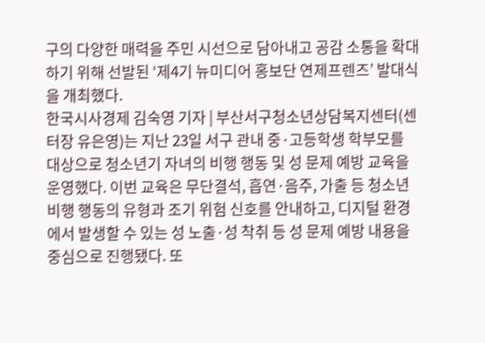구의 다양한 매력을 주민 시선으로 담아내고 공감 소통을 확대하기 위해 선발된 ‘제4기 뉴미디어 홍보단 연제프렌즈’ 발대식을 개최했다.
한국시사경제 김숙영 기자 | 부산서구청소년상담복지센터(센터장 유은영)는 지난 23일 서구 관내 중·고등학생 학부모를 대상으로 청소년기 자녀의 비행 행동 및 성 문제 예방 교육을 운영했다. 이번 교육은 무단결석, 흡연·음주, 가출 등 청소년 비행 행동의 유형과 조기 위험 신호를 안내하고, 디지털 환경에서 발생할 수 있는 성 노출·성 착취 등 성 문제 예방 내용을 중심으로 진행됐다. 또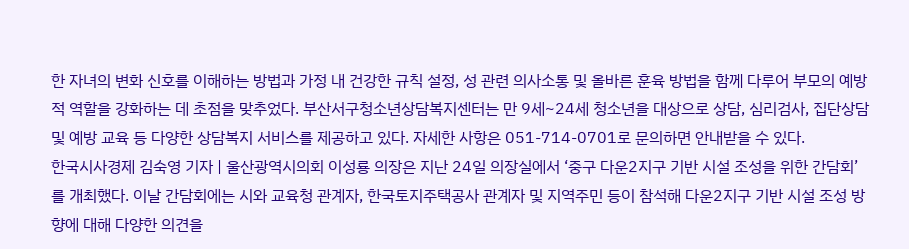한 자녀의 변화 신호를 이해하는 방법과 가정 내 건강한 규칙 설정, 성 관련 의사소통 및 올바른 훈육 방법을 함께 다루어 부모의 예방적 역할을 강화하는 데 초점을 맞추었다. 부산서구청소년상담복지센터는 만 9세~24세 청소년을 대상으로 상담, 심리검사, 집단상담 및 예방 교육 등 다양한 상담복지 서비스를 제공하고 있다. 자세한 사항은 051-714-0701로 문의하면 안내받을 수 있다.
한국시사경제 김숙영 기자 | 울산광역시의회 이성룡 의장은 지난 24일 의장실에서 ‘중구 다운2지구 기반 시설 조성을 위한 간담회’를 개최했다. 이날 간담회에는 시와 교육청 관계자, 한국토지주택공사 관계자 및 지역주민 등이 참석해 다운2지구 기반 시설 조성 방향에 대해 다양한 의견을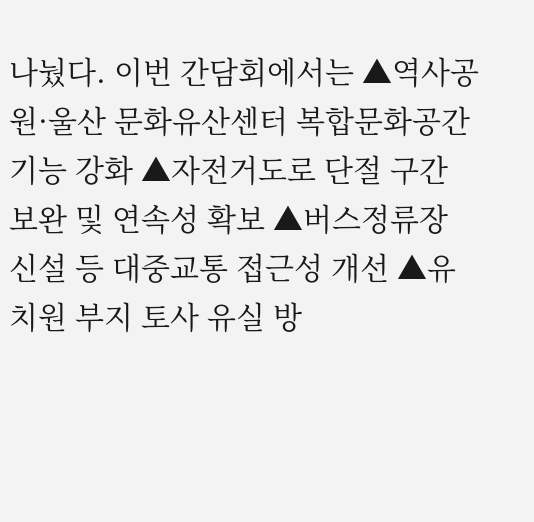나눴다. 이번 간담회에서는 ▲역사공원·울산 문화유산센터 복합문화공간 기능 강화 ▲자전거도로 단절 구간 보완 및 연속성 확보 ▲버스정류장 신설 등 대중교통 접근성 개선 ▲유치원 부지 토사 유실 방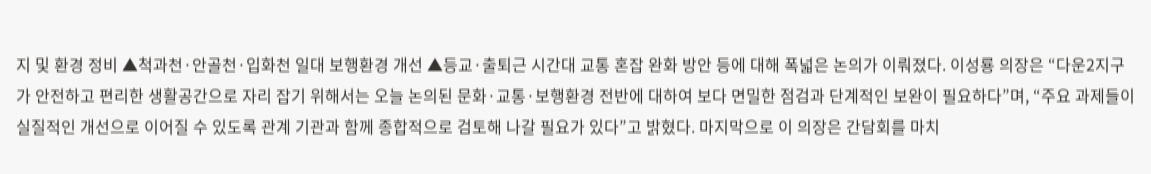지 및 환경 정비 ▲척과천·안골천·입화천 일대 보행환경 개선 ▲등교·출퇴근 시간대 교통 혼잡 완화 방안 등에 대해 폭넓은 논의가 이뤄졌다. 이성룡 의장은 “다운2지구가 안전하고 편리한 생활공간으로 자리 잡기 위해서는 오늘 논의된 문화·교통·보행환경 전반에 대하여 보다 면밀한 점검과 단계적인 보완이 필요하다”며, “주요 과제들이 실질적인 개선으로 이어질 수 있도록 관계 기관과 함께 종합적으로 검토해 나갈 필요가 있다”고 밝혔다. 마지막으로 이 의장은 간담회를 마치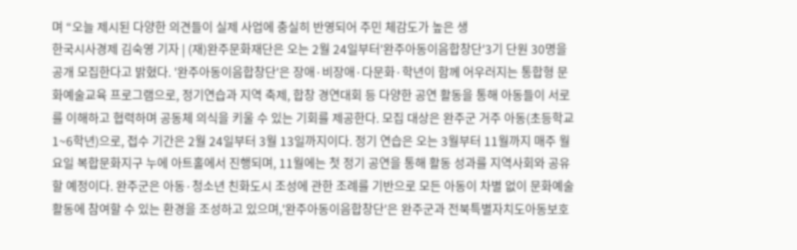며 “오늘 제시된 다양한 의견들이 실제 사업에 충실히 반영되어 주민 체감도가 높은 생
한국시사경제 김숙영 기자 | (재)완주문화재단은 오는 2월 24일부터'완주아동이음합창단'3기 단원 30명을 공개 모집한다고 밝혔다. '완주아동이음합창단'은 장애·비장애·다문화·학년이 함께 어우러지는 통합형 문화예술교육 프로그램으로, 정기연습과 지역 축제, 합창 경연대회 등 다양한 공연 활동을 통해 아동들이 서로를 이해하고 협력하며 공동체 의식을 키울 수 있는 기회를 제공한다. 모집 대상은 완주군 거주 아동(초등학교 1~6학년)으로, 접수 기간은 2월 24일부터 3월 13일까지이다. 정기 연습은 오는 3월부터 11월까지 매주 월요일 복합문화지구 누에 아트홀에서 진행되며, 11월에는 첫 정기 공연을 통해 활동 성과를 지역사회와 공유할 예정이다. 완주군은 아동·청소년 친화도시 조성에 관한 조례를 기반으로 모든 아동이 차별 없이 문화예술 활동에 참여할 수 있는 환경을 조성하고 있으며,'완주아동이음합창단'은 완주군과 전북특별자치도아동보호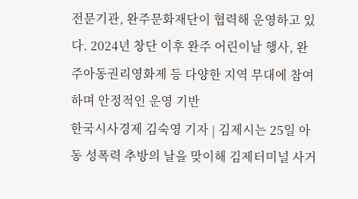전문기관, 완주문화재단이 협력해 운영하고 있다. 2024년 창단 이후 완주 어린이날 행사, 완주아동권리영화제 등 다양한 지역 무대에 참여하며 안정적인 운영 기반
한국시사경제 김숙영 기자 | 김제시는 25일 아동 성폭력 추방의 날을 맞이해 김제터미널 사거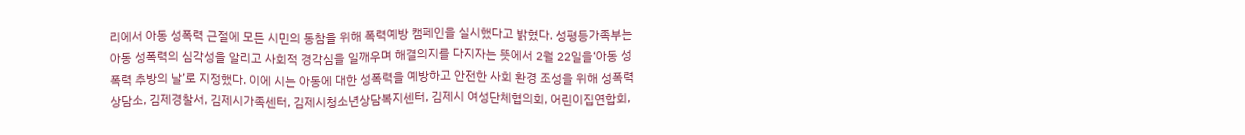리에서 아동 성폭력 근절에 모든 시민의 동참을 위해 폭력예방 캠페인을 실시했다고 밝혔다. 성평등가족부는 아동 성폭력의 심각성을 알리고 사회적 경각심을 일깨우며 해결의지를 다지자는 뜻에서 2월 22일을‘아동 성폭력 추방의 날’로 지정했다. 이에 시는 아동에 대한 성폭력을 예방하고 안전한 사회 환경 조성을 위해 성폭력상담소, 김제경찰서, 김제시가족센터, 김제시청소년상담복지센터, 김제시 여성단체협의회, 어린이집연합회,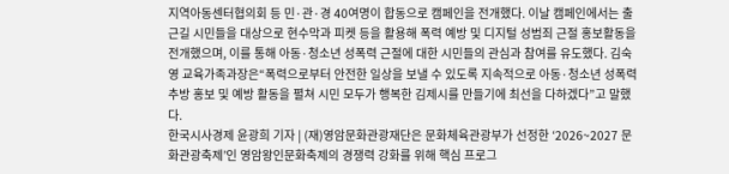지역아동센터협의회 등 민·관·경 40여명이 합동으로 캠페인을 전개했다. 이날 캠페인에서는 출근길 시민들을 대상으로 현수막과 피켓 등을 활용해 폭력 예방 및 디지털 성범죄 근절 홍보활동을 전개했으며, 이를 통해 아동·청소년 성폭력 근절에 대한 시민들의 관심과 참여를 유도했다. 김숙영 교육가족과장은“폭력으로부터 안전한 일상을 보낼 수 있도록 지속적으로 아동·청소년 성폭력 추방 홍보 및 예방 활동을 펼쳐 시민 모두가 행복한 김제시를 만들기에 최선을 다하겠다”고 말했다.
한국시사경제 윤광희 기자 | (재)영암문화관광재단은 문화체육관광부가 선정한 ‘2026~2027 문화관광축제’인 영암왕인문화축제의 경쟁력 강화를 위해 핵심 프로그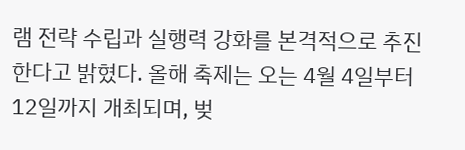램 전략 수립과 실행력 강화를 본격적으로 추진한다고 밝혔다. 올해 축제는 오는 4월 4일부터 12일까지 개최되며, 벚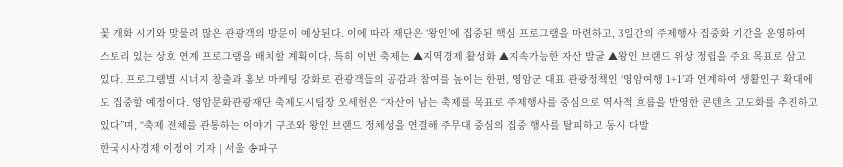꽃 개화 시기와 맞물려 많은 관광객의 방문이 예상된다. 이에 따라 재단은 ‘왕인’에 집중된 핵심 프로그램을 마련하고, 3일간의 주제행사 집중화 기간을 운영하여 스토리 있는 상호 연계 프로그램을 배치할 계획이다. 특히 이번 축제는 ▲지역경제 활성화 ▲지속가능한 자산 발굴 ▲왕인 브랜드 위상 정립을 주요 목표로 삼고 있다. 프로그램별 시너지 창출과 홍보 마케팅 강화로 관광객들의 공감과 참여를 높이는 한편, 영암군 대표 관광정책인 ‘영암여행 1+1’과 연계하여 생활인구 확대에도 집중할 예정이다. 영암문화관광재단 축제도시팀장 오세헌은 “자산이 남는 축제를 목표로 주제행사를 중심으로 역사적 흐름을 반영한 콘텐츠 고도화를 추진하고 있다”며, “축제 전체를 관통하는 이야기 구조와 왕인 브랜드 정체성을 연결해 주무대 중심의 집중 행사를 탈피하고 동시 다발
한국시사경제 이정이 기자 | 서울 송파구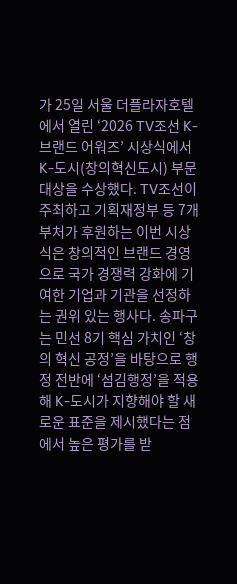가 25일 서울 더플라자호텔에서 열린 ‘2026 TV조선 K-브랜드 어워즈’ 시상식에서 K-도시(창의혁신도시) 부문 대상을 수상했다. TV조선이 주최하고 기획재정부 등 7개 부처가 후원하는 이번 시상식은 창의적인 브랜드 경영으로 국가 경쟁력 강화에 기여한 기업과 기관을 선정하는 권위 있는 행사다. 송파구는 민선 8기 핵심 가치인 ‘창의 혁신 공정’을 바탕으로 행정 전반에 ‘섬김행정’을 적용해 K-도시가 지향해야 할 새로운 표준을 제시했다는 점에서 높은 평가를 받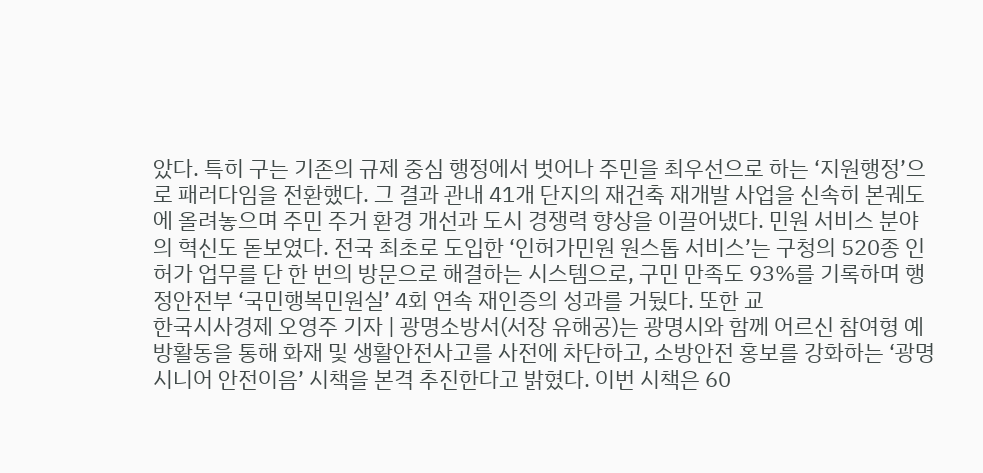았다. 특히 구는 기존의 규제 중심 행정에서 벗어나 주민을 최우선으로 하는 ‘지원행정’으로 패러다임을 전환했다. 그 결과 관내 41개 단지의 재건축 재개발 사업을 신속히 본궤도에 올려놓으며 주민 주거 환경 개선과 도시 경쟁력 향상을 이끌어냈다. 민원 서비스 분야의 혁신도 돋보였다. 전국 최초로 도입한 ‘인허가민원 원스톱 서비스’는 구청의 520종 인허가 업무를 단 한 번의 방문으로 해결하는 시스템으로, 구민 만족도 93%를 기록하며 행정안전부 ‘국민행복민원실’ 4회 연속 재인증의 성과를 거뒀다. 또한 교
한국시사경제 오영주 기자 | 광명소방서(서장 유해공)는 광명시와 함께 어르신 참여형 예방활동을 통해 화재 및 생활안전사고를 사전에 차단하고, 소방안전 홍보를 강화하는 ‘광명시니어 안전이음’ 시책을 본격 추진한다고 밝혔다. 이번 시책은 60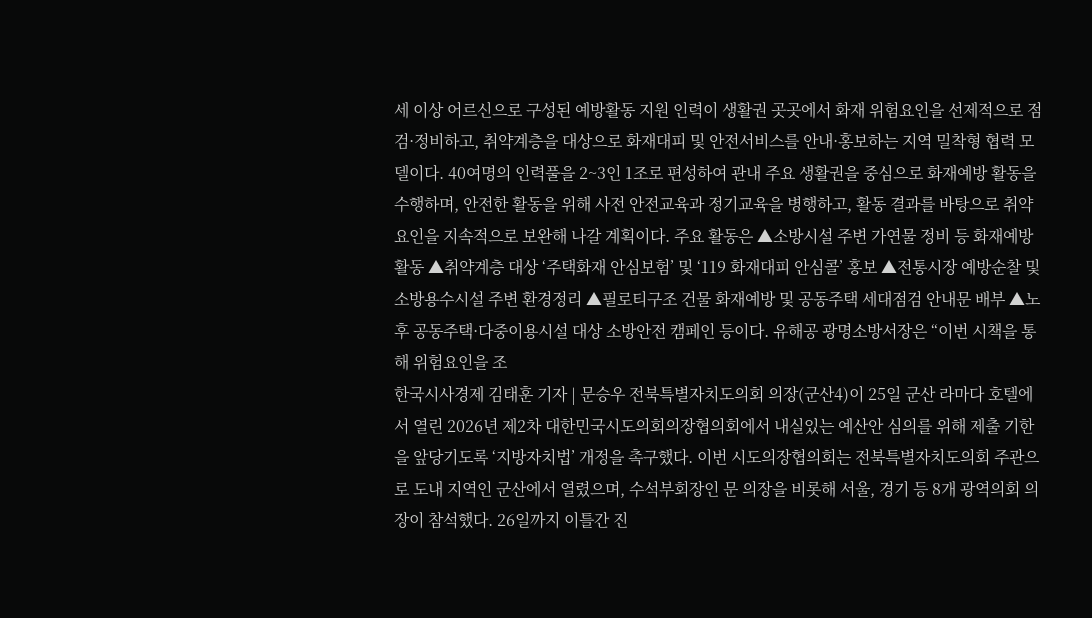세 이상 어르신으로 구성된 예방활동 지원 인력이 생활권 곳곳에서 화재 위험요인을 선제적으로 점검·정비하고, 취약계층을 대상으로 화재대피 및 안전서비스를 안내·홍보하는 지역 밀착형 협력 모델이다. 40여명의 인력풀을 2~3인 1조로 편성하여 관내 주요 생활권을 중심으로 화재예방 활동을 수행하며, 안전한 활동을 위해 사전 안전교육과 정기교육을 병행하고, 활동 결과를 바탕으로 취약요인을 지속적으로 보완해 나갈 계획이다. 주요 활동은 ▲소방시설 주변 가연물 정비 등 화재예방 활동 ▲취약계층 대상 ‘주택화재 안심보험’ 및 ‘119 화재대피 안심콜’ 홍보 ▲전통시장 예방순찰 및 소방용수시설 주변 환경정리 ▲필로티구조 건물 화재예방 및 공동주택 세대점검 안내문 배부 ▲노후 공동주택·다중이용시설 대상 소방안전 캠페인 등이다. 유해공 광명소방서장은 “이번 시책을 통해 위험요인을 조
한국시사경제 김태훈 기자 | 문승우 전북특별자치도의회 의장(군산4)이 25일 군산 라마다 호텔에서 열린 2026년 제2차 대한민국시도의회의장협의회에서 내실있는 예산안 심의를 위해 제출 기한을 앞당기도록 ‘지방자치법’ 개정을 촉구했다. 이번 시도의장협의회는 전북특별자치도의회 주관으로 도내 지역인 군산에서 열렸으며, 수석부회장인 문 의장을 비롯해 서울, 경기 등 8개 광역의회 의장이 참석했다. 26일까지 이틀간 진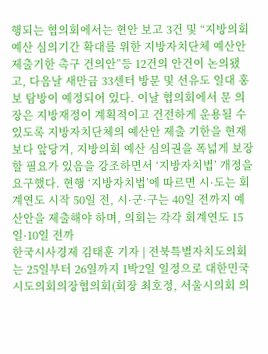행되는 협의회에서는 현안 보고 3건 및 “지방의회 예산 심의기간 확대를 위한 지방자치단체 예산안 제출기한 촉구 건의안”등 12건의 안건이 논의됐고, 다음날 새만금 33센터 방문 및 선유도 일대 홍보 탐방이 예정되어 있다. 이날 협의회에서 문 의장은 지방재정이 계획적이고 건전하게 운용될 수 있도록 지방자치단체의 예산안 제출 기한을 현재보다 앞당겨, 지방의회 예산 심의권을 폭넓게 보장할 필요가 있음을 강조하면서 ‘지방자치법’ 개정을 요구했다. 현행 ‘지방자치법’에 따르면 시·도는 회계연도 시작 50일 전, 시·군·구는 40일 전까지 예산안을 제출해야 하며, 의회는 각각 회계연도 15일·10일 전까
한국시사경제 김태훈 기자 | 전북특별자치도의회는 25일부터 26일까지 1박2일 일정으로 대한민국시도의회의장협의회(회장 최호정, 서울시의회 의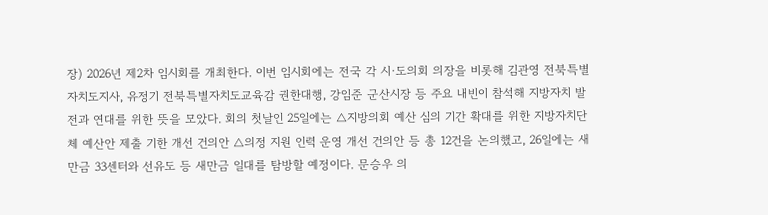장) 2026년 제2차 임시회를 개최한다. 이번 임시회에는 전국 각 시·도의회 의장을 비롯해 김관영 전북특별자치도지사, 유정기 전북특별자치도교육감 권한대행, 강임준 군산시장 등 주요 내빈이 참석해 지방자치 발전과 연대를 위한 뜻을 모았다. 회의 첫날인 25일에는 △지방의회 예산 심의 기간 확대를 위한 지방자치단체 예산안 제출 기한 개선 건의안 △의정 지원 인력 운영 개선 건의안 등 총 12건을 논의했고, 26일에는 새만금 33센터와 선유도 등 새만금 일대를 탐방할 예정이다. 문승우 의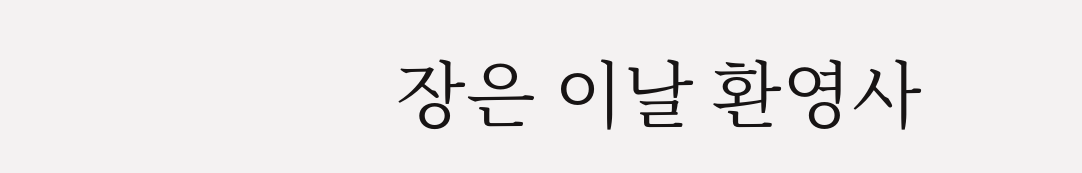장은 이날 환영사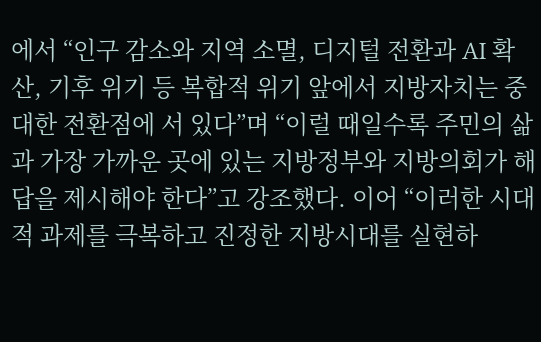에서 “인구 감소와 지역 소멸, 디지털 전환과 AI 확산, 기후 위기 등 복합적 위기 앞에서 지방자치는 중대한 전환점에 서 있다”며 “이럴 때일수록 주민의 삶과 가장 가까운 곳에 있는 지방정부와 지방의회가 해답을 제시해야 한다”고 강조했다. 이어 “이러한 시대적 과제를 극복하고 진정한 지방시대를 실현하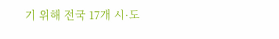기 위해 전국 17개 시·도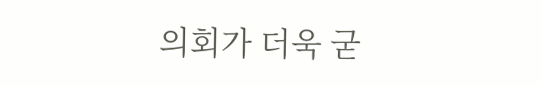의회가 더욱 굳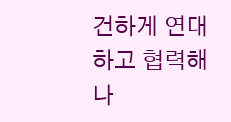건하게 연대하고 협력해 나